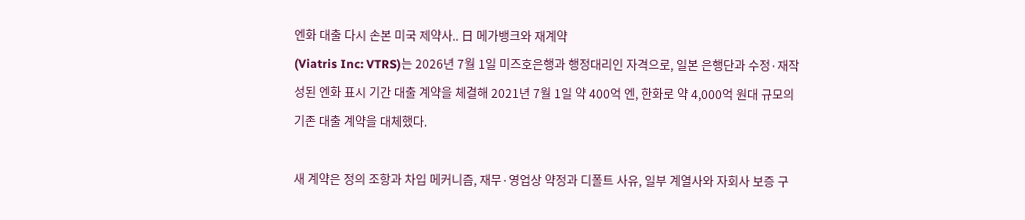엔화 대출 다시 손본 미국 제약사.. 日 메가뱅크와 재계약
(Viatris Inc: VTRS)는 2026년 7월 1일 미즈호은행과 행정대리인 자격으로, 일본 은행단과 수정·재작성된 엔화 표시 기간 대출 계약을 체결해 2021년 7월 1일 약 400억 엔, 한화로 약 4,000억 원대 규모의 기존 대출 계약을 대체했다.

새 계약은 정의 조항과 차입 메커니즘, 재무·영업상 약정과 디폴트 사유, 일부 계열사와 자회사 보증 구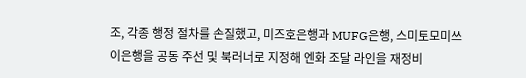조, 각종 행정 절차를 손질했고, 미즈호은행과 MUFG은행, 스미토모미쓰이은행을 공동 주선 및 북러너로 지정해 엔화 조달 라인을 재정비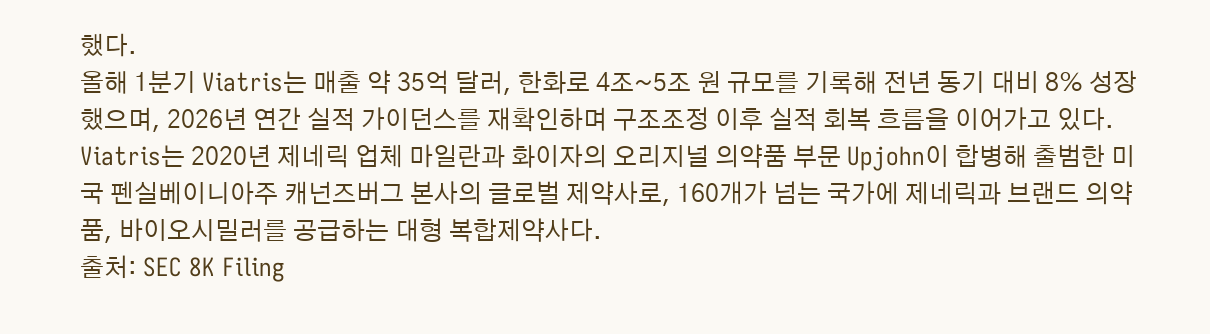했다.
올해 1분기 Viatris는 매출 약 35억 달러, 한화로 4조~5조 원 규모를 기록해 전년 동기 대비 8% 성장했으며, 2026년 연간 실적 가이던스를 재확인하며 구조조정 이후 실적 회복 흐름을 이어가고 있다.
Viatris는 2020년 제네릭 업체 마일란과 화이자의 오리지널 의약품 부문 Upjohn이 합병해 출범한 미국 펜실베이니아주 캐넌즈버그 본사의 글로벌 제약사로, 160개가 넘는 국가에 제네릭과 브랜드 의약품, 바이오시밀러를 공급하는 대형 복합제약사다.
출처: SEC 8K Filing